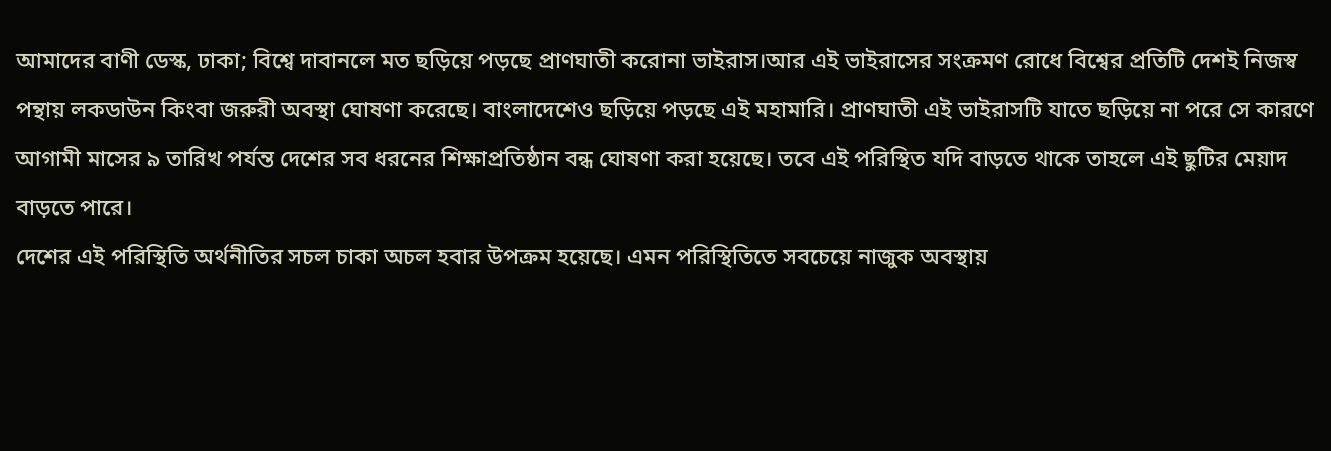আমাদের বাণী ডেস্ক, ঢাকা; বিশ্বে দাবানলে মত ছড়িয়ে পড়ছে প্রাণঘাতী করোনা ভাইরাস।আর এই ভাইরাসের সংক্রমণ রোধে বিশ্বের প্রতিটি দেশই নিজস্ব পন্থায় লকডাউন কিংবা জরুরী অবস্থা ঘোষণা করেছে। বাংলাদেশেও ছড়িয়ে পড়ছে এই মহামারি। প্রাণঘাতী এই ভাইরাসটি যাতে ছড়িয়ে না পরে সে কারণে আগামী মাসের ৯ তারিখ পর্যন্ত দেশের সব ধরনের শিক্ষাপ্রতিষ্ঠান বন্ধ ঘোষণা করা হয়েছে। তবে এই পরিস্থিত যদি বাড়তে থাকে তাহলে এই ছুটির মেয়াদ বাড়তে পারে।
দেশের এই পরিস্থিতি অর্থনীতির সচল চাকা অচল হবার উপক্রম হয়েছে। এমন পরিস্থিতিতে সবচেয়ে নাজুক অবস্থায়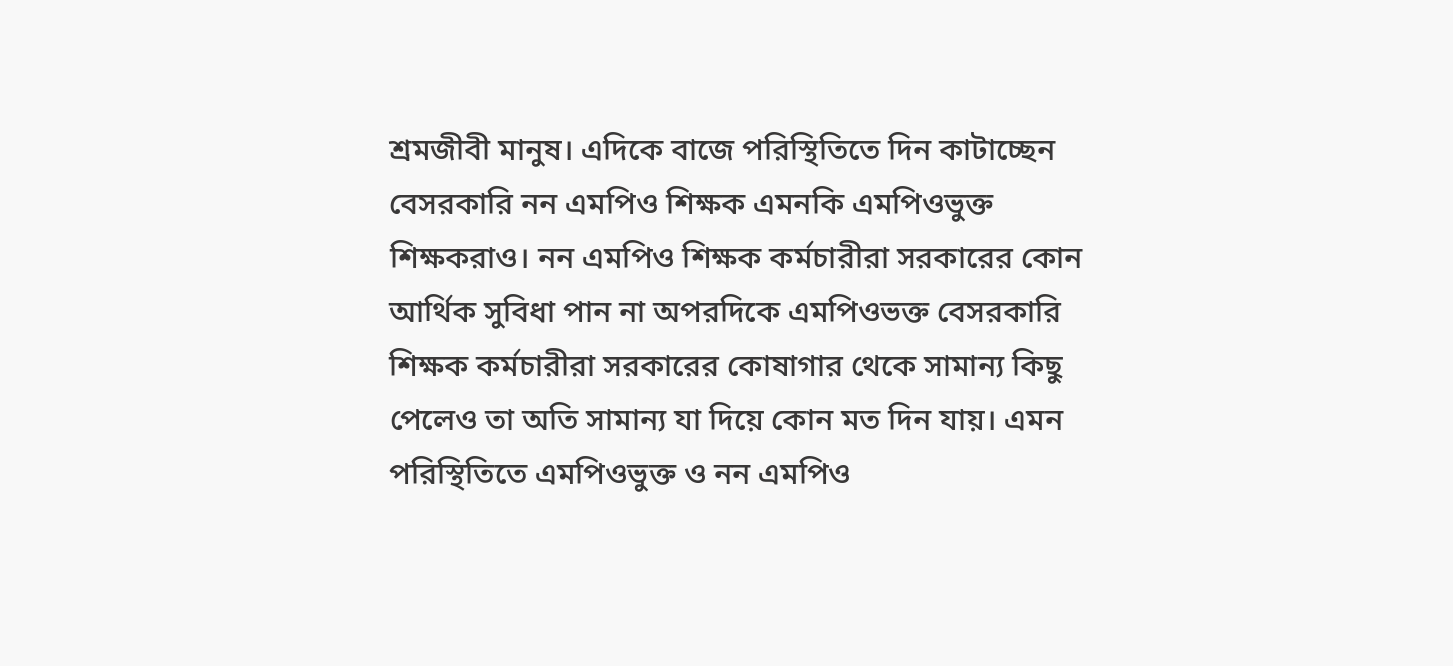শ্রমজীবী মানুষ। এদিকে বাজে পরিস্থিতিতে দিন কাটাচ্ছেন বেসরকারি নন এমপিও শিক্ষক এমনকি এমপিওভুক্ত শিক্ষকরাও। নন এমপিও শিক্ষক কর্মচারীরা সরকারের কোন আর্থিক সুবিধা পান না অপরদিকে এমপিওভক্ত বেসরকারি শিক্ষক কর্মচারীরা সরকারের কোষাগার থেকে সামান্য কিছু পেলেও তা অতি সামান্য যা দিয়ে কোন মত দিন যায়। এমন পরিস্থিতিতে এমপিওভুক্ত ও নন এমপিও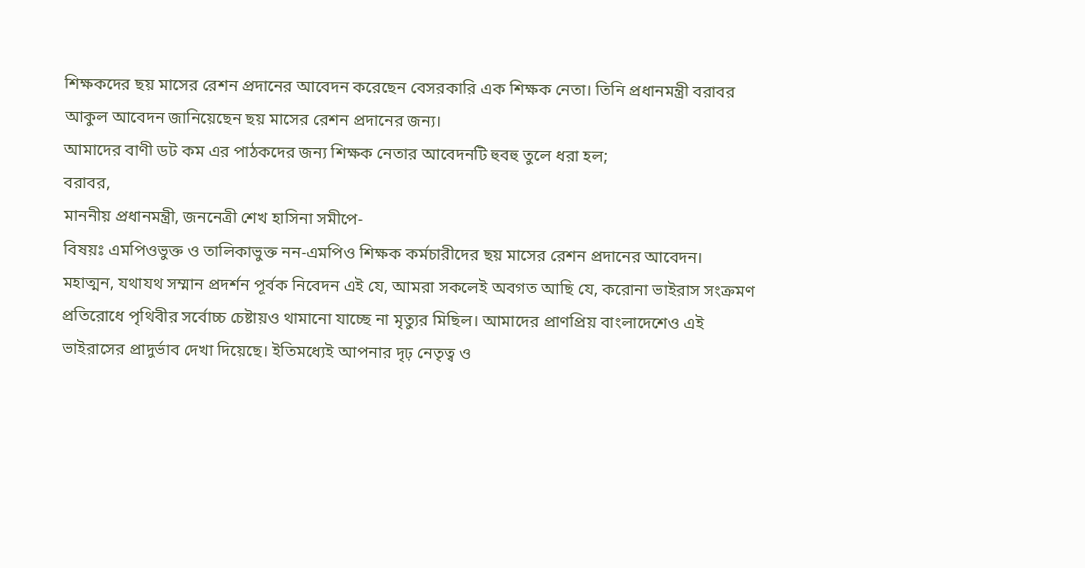শিক্ষকদের ছয় মাসের রেশন প্রদানের আবেদন করেছেন বেসরকারি এক শিক্ষক নেতা। তিনি প্রধানমন্ত্রী বরাবর আকুল আবেদন জানিয়েছেন ছয় মাসের রেশন প্রদানের জন্য।
আমাদের বাণী ডট কম এর পাঠকদের জন্য শিক্ষক নেতার আবেদনটি হুবহু তুলে ধরা হল;
বরাবর,
মাননীয় প্রধানমন্ত্রী, জননেত্রী শেখ হাসিনা সমীপে-
বিষয়ঃ এমপিওভুক্ত ও তালিকাভুক্ত নন-এমপিও শিক্ষক কর্মচারীদের ছয় মাসের রেশন প্রদানের আবেদন।
মহাত্মন, যথাযথ সম্মান প্রদর্শন পূর্বক নিবেদন এই যে, আমরা সকলেই অবগত আছি যে, করোনা ভাইরাস সংক্রমণ প্রতিরোধে পৃথিবীর সর্বোচ্চ চেষ্টায়ও থামানো যাচ্ছে না মৃত্যুর মিছিল। আমাদের প্রাণপ্রিয় বাংলাদেশেও এই ভাইরাসের প্রাদুর্ভাব দেখা দিয়েছে। ইতিমধ্যেই আপনার দৃঢ় নেতৃত্ব ও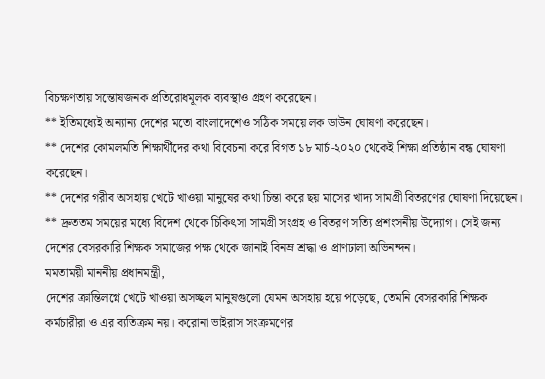বিচক্ষণতায় সন্তোষজনক প্রতিরোধমূলক ব্যবস্থাও গ্রহণ করেছেন।
** ইতিমধ্যেই অন্যান্য দেশের মতো বাংলাদেশেও সঠিক সময়ে লক ডাউন ঘোষণা করেছেন।
** দেশের কোমলমতি শিক্ষার্থীদের কথা বিবেচনা করে বিগত ১৮ মার্চ-২০২০ থেকেই শিক্ষা প্রতিষ্ঠান বন্ধ ঘোষণা করেছেন।
** দেশের গরীব অসহায় খেটে খাওয়া মানুষের কথা চিন্তা করে ছয় মাসের খাদ্য সামগ্রী বিতরণের ঘোষণা দিয়েছেন।
** দ্রুততম সময়ের মধ্যে বিদেশ থেকে চিকিৎসা সামগ্রী সংগ্রহ ও বিতরণ সত্যি প্রশংসনীয় উদ্যোগ। সেই জন্য দেশের বেসরকারি শিক্ষক সমাজের পক্ষ থেকে জানাই বিনম্র শ্রদ্ধা ও প্রাণঢালা অভিনন্দন।
মমতাময়ী মাননীয় প্রধানমন্ত্রী,
দেশের ক্রান্তিলগ্নে খেটে খাওয়া অসচ্ছল মানুষগুলো যেমন অসহায় হয়ে পড়েছে, তেমনি বেসরকারি শিক্ষক কর্মচারীরা ও এর ব্যতিক্রম নয়। করোনা ভাইরাস সংক্রমণের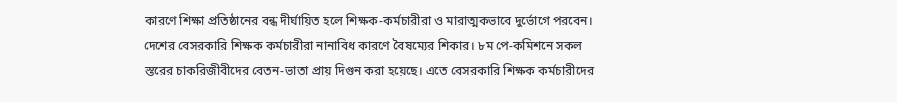কারণে শিক্ষা প্রতিষ্ঠানের বন্ধ দীর্ঘায়িত হলে শিক্ষক-কর্মচারীরা ও মারাত্মকভাবে দুর্ভোগে পরবেন। দেশের বেসরকারি শিক্ষক কর্মচারীরা নানাবিধ কারণে বৈষম্যের শিকার। ৮ম পে-কমিশনে সকল স্তরের চাকরিজীবীদের বেতন-ভাতা প্রায় দিগুন করা হয়েছে। এতে বেসরকারি শিক্ষক কর্মচারীদের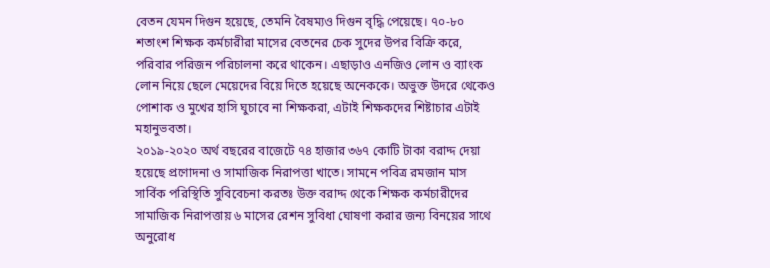বেতন যেমন দিগুন হয়েছে, তেমনি বৈষম্যও দিগুন বৃদ্ধি পেয়েছে। ৭০-৮০ শতাংশ শিক্ষক কর্মচারীরা মাসের বেতনের চেক সুদের উপর বিক্রি করে, পরিবার পরিজন পরিচালনা করে থাকেন। এছাড়াও এনজিও লোন ও ব্যাংক লোন নিয়ে ছেলে মেয়েদের বিয়ে দিতে হয়েছে অনেককে। অভুক্ত উদরে থেকেও পোশাক ও মুখের হাসি ঘুচাবে না শিক্ষকরা, এটাই শিক্ষকদের শিষ্টাচার এটাই মহানুভবতা।
২০১৯-২০২০ অর্থ বছরের বাজেটে ৭৪ হাজার ৩৬৭ কোটি টাকা বরাদ্দ দেয়া হয়েছে প্রণোদনা ও সামাজিক নিরাপত্তা খাতে। সামনে পবিত্র রমজান মাস সার্বিক পরিস্থিতি সুবিবেচনা করতঃ উক্ত বরাদ্দ থেকে শিক্ষক কর্মচারীদের সামাজিক নিরাপত্তায় ৬ মাসের রেশন সুবিধা ঘোষণা করার জন্য বিনয়ের সাথে অনুরোধ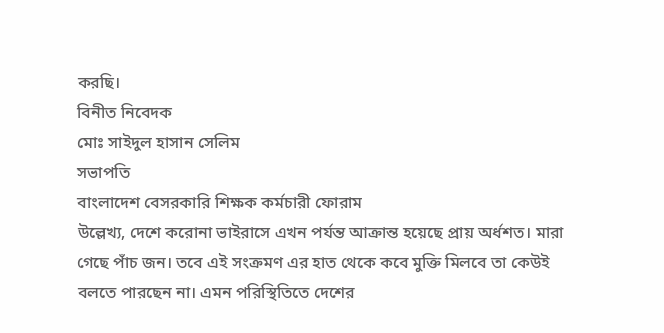করছি।
বিনীত নিবেদক
মোঃ সাইদুল হাসান সেলিম
সভাপতি
বাংলাদেশ বেসরকারি শিক্ষক কর্মচারী ফোরাম
উল্লেখ্য, দেশে করোনা ভাইরাসে এখন পর্যন্ত আক্রান্ত হয়েছে প্রায় অর্ধশত। মারা গেছে পাঁচ জন। তবে এই সংক্রমণ এর হাত থেকে কবে মুক্তি মিলবে তা কেউই বলতে পারছেন না। এমন পরিস্থিতিতে দেশের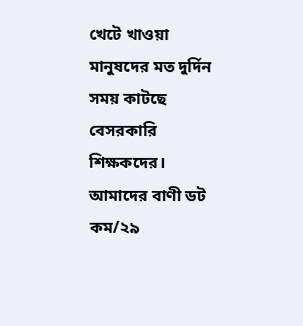খেটে খাওয়া মানুষদের মত দুর্দিন সময় কাটছে বেসরকারি শিক্ষকদের।
আমাদের বাণী ডট কম/২৯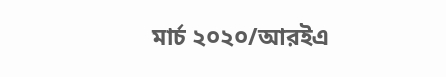মার্চ ২০২০/আরইএ